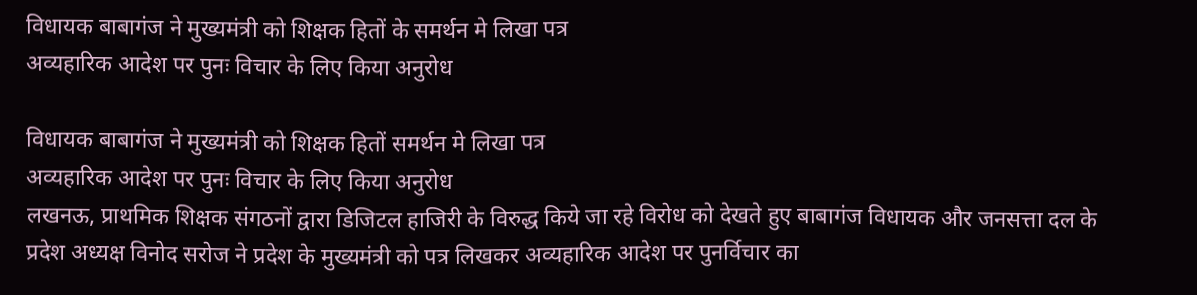विधायक बाबागंज ने मुख्यमंत्री को शिक्षक हितों के समर्थन मे लिखा पत्र
अव्यहारिक आदेश पर पुनः विचार के लिए किया अनुरोध

विधायक बाबागंज ने मुख्यमंत्री को शिक्षक हितों समर्थन मे लिखा पत्र
अव्यहारिक आदेश पर पुनः विचार के लिए किया अनुरोध
लखनऊ, प्राथमिक शिक्षक संगठनों द्वारा डिजिटल हाजिरी के विरुद्ध किये जा रहे विरोध को देखते हुए बाबागंज विधायक और जनसत्ता दल के प्रदेश अध्यक्ष विनोद सरोज ने प्रदेश के मुख्यमंत्री को पत्र लिखकर अव्यहारिक आदेश पर पुनर्विचार का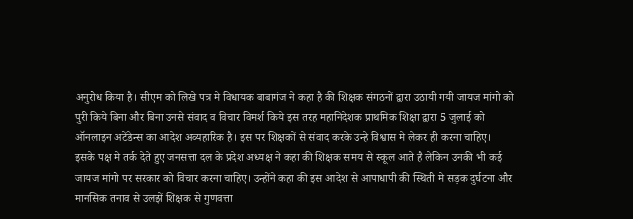अनुरोध किया है। सीएम को लिखे पत्र मे विधायक बाबागंज ने कहा है की शिक्षक संगठनों द्वारा उठायी गयी जायज मांगो को पुरी किये बिना और बिना उनसे संवाद व विचार विमर्श किये इस तरह महानिदेशक प्राथमिक शिक्षा द्वारा 5 जुलाई को ऑनलाइन अटेंडेन्स का आदेश अव्यहारिक है। इस पर शिक्षकों से संवाद करके उन्हे विश्वास मे लेकर ही करना चाहिए।
इसके पक्ष मे तर्क देते हुए जनसत्ता दल के प्रदेश अध्यक्ष ने कहा की शिक्षक समय से स्कूल आते है लेकिन उनकी भी कई जायज मांगो पर सरकार को विचार करना चाहिए। उन्होंने कहा की इस आदेश से आपाधापी की स्थिती मे सड़क दुर्घटना और मानसिक तनाव से उलझें शिक्षक से गुणवत्ता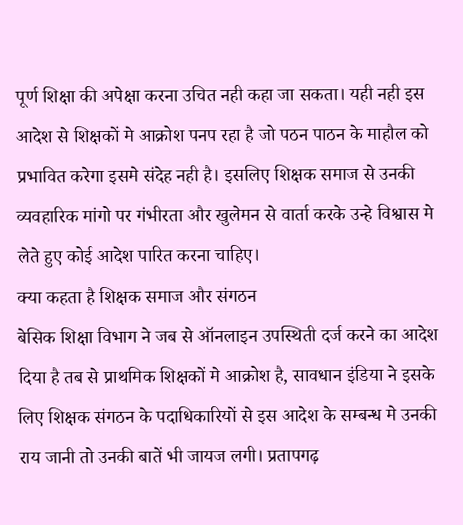पूर्ण शिक्षा की अपेक्षा करना उचित नही कहा जा सकता। यही नही इस आदेश से शिक्षकों मे आक्रोश पनप रहा है जो पठन पाठन के माहौल को प्रभावित करेगा इसमे संदेह नही है। इसलिए शिक्षक समाज से उनकी व्यवहारिक मांगो पर गंभीरता और खुलेमन से वार्ता करके उन्हे विश्वास मे लेते हुए कोई आदेश पारित करना चाहिए।
क्या कहता है शिक्षक समाज और संगठन
बेसिक शिक्षा विभाग ने जब से ऑनलाइन उपस्थिती दर्ज करने का आदेश दिया है तब से प्राथमिक शिक्षकों मे आक्रोश है, सावधान इंडिया ने इसके लिए शिक्षक संगठन के पदाधिकारियों से इस आदेश के सम्बन्ध मे उनकी राय जानी तो उनकी बातें भी जायज लगी। प्रतापगढ़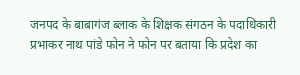जनपद के बाबागंज ब्लाक के शिक्षक संगठन के पदाधिकारी प्रभाकर नाथ पांडे फोन ने फोन पर बताया कि प्रदेश का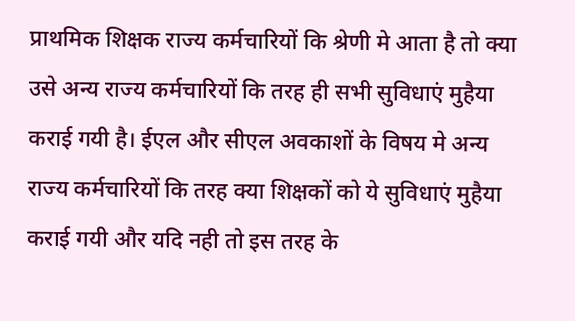प्राथमिक शिक्षक राज्य कर्मचारियों कि श्रेणी मे आता है तो क्या उसे अन्य राज्य कर्मचारियों कि तरह ही सभी सुविधाएं मुहैया कराई गयी है। ईएल और सीएल अवकाशों के विषय मे अन्य राज्य कर्मचारियों कि तरह क्या शिक्षकों को ये सुविधाएं मुहैया कराई गयी और यदि नही तो इस तरह के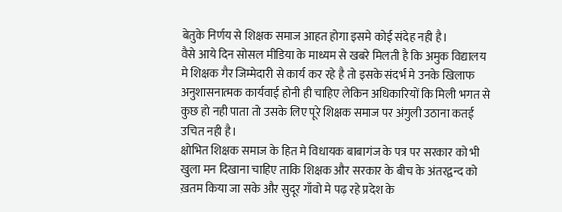बेतुके निर्णय से शिक्षक समाज आहत होगा इसमे कोई संदेह नही है।
वैसे आये दिन सोसल मीडिया के माध्यम से खबरे मिलती है कि अमुक विद्यालय मे शिक्षक गैर जिम्मेदारी से कार्य कर रहे है तो इसके संदर्भ मे उनके खिलाफ अनुशासनात्मक कार्यवाई होनी ही चाहिए लेकिन अधिकारियों कि मिली भगत से कुछ हो नही पाता तो उसके लिए पूरे शिक्षक समाज पर अंगुली उठाना कतई उचित नही है।
क्षोभित शिक्षक समाज के हित मे विधायक बाबागंज के पत्र पर सरकार को भी खुला मन दिखाना चाहिए ताकि शिक्षक और सरकार के बीच के अंतरद्वन्द को ख़तम किया जा सके और सुदूर गाँवो मे पढ़ रहे प्रदेश के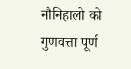नौनिहालो को गुणवत्ता पूर्ण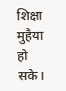शिक्षा मुहैया हो सके।